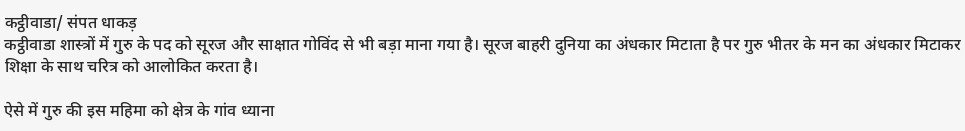कट्ठीवाडा/ संपत धाकड़
कट्ठीवाडा शास्त्रों में गुरु के पद को सूरज और साक्षात गोविंद से भी बड़ा माना गया है। सूरज बाहरी दुनिया का अंधकार मिटाता है पर गुरु भीतर के मन का अंधकार मिटाकर शिक्षा के साथ चरित्र को आलोकित करता है।

ऐसे में गुरु की इस महिमा को क्षेत्र के गांव ध्याना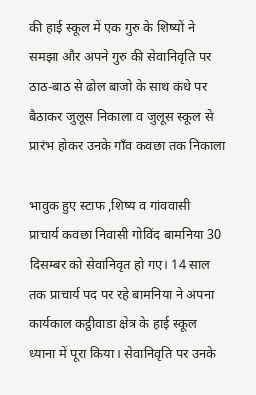की हाई स्कूल में एक गुरु के शिष्यों ने समझा और अपने गुरु की सेवानिवृति पर ठाठ-बाठ से ढोल बाजो के साथ कंधे पर बैठाकर जुलूस निकाला व जुलूस स्कूल से प्रारंभ होकर उनके गाँव कवछा तक निकाला

भावुक हुए स्टाफ ,शिष्य व गांववासी
प्राचार्य कवछा निवासी गोविंद बामनिया 30 दिसम्बर को सेवानिवृत हो गए। 14 साल तक प्राचार्य पद पर रहे बामनिया ने अपना कार्यकाल कट्ठीवाडा क्षेत्र के हाई स्कूल ध्याना में पूरा किया। सेवानिवृति पर उनके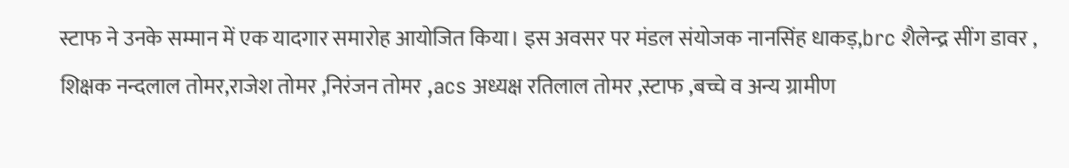स्टाफ ने उनके सम्मान में एक यादगार समारोह आयोजित किया। इस अवसर पर मंडल संयोजक नानसिंह धाकड़,brc शैलेन्द्र सींग डावर , शिक्षक नन्दलाल तोमर,राजेश तोमर ,निरंजन तोमर ,acs अध्यक्ष रतिलाल तोमर ,स्टाफ ,बच्चे व अन्य ग्रामीण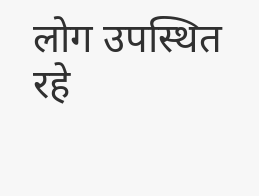लोग उपस्थित रहे